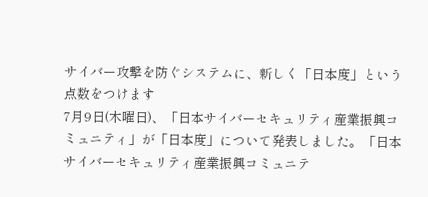サイバー攻撃を防ぐシステムに、新しく「日本度」という点数をつけます
7月9日(木曜日)、「日本サイバーセキュリティ産業振興コミュニティ」が「日本度」について発表しました。「日本サイバーセキュリティ産業振興コミュニテ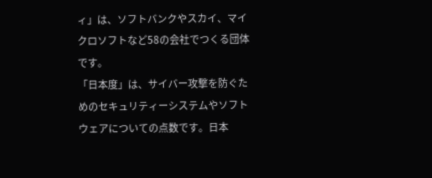ィ」は、ソフトバンクやスカイ、マイクロソフトなど58の会社でつくる団体です。
「日本度」は、サイバー攻撃を防ぐためのセキュリティーシステムやソフトウェアについての点数です。日本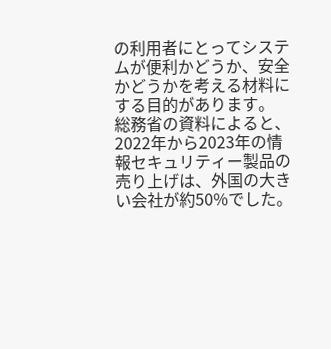の利用者にとってシステムが便利かどうか、安全かどうかを考える材料にする目的があります。
総務省の資料によると、2022年から2023年の情報セキュリティー製品の売り上げは、外国の大きい会社が約50%でした。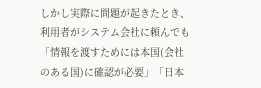しかし実際に問題が起きたとき、利用者がシステム会社に頼んでも「情報を渡すためには本国(会社のある国)に確認が必要」「日本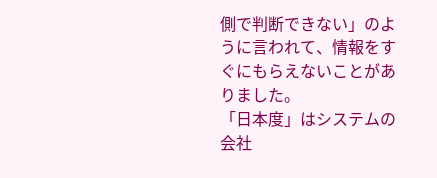側で判断できない」のように言われて、情報をすぐにもらえないことがありました。
「日本度」はシステムの会社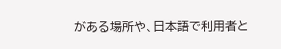がある場所や、日本語で利用者と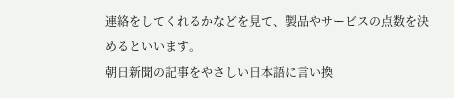連絡をしてくれるかなどを見て、製品やサービスの点数を決めるといいます。
朝日新聞の記事をやさしい日本語に言い換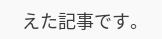えた記事です。